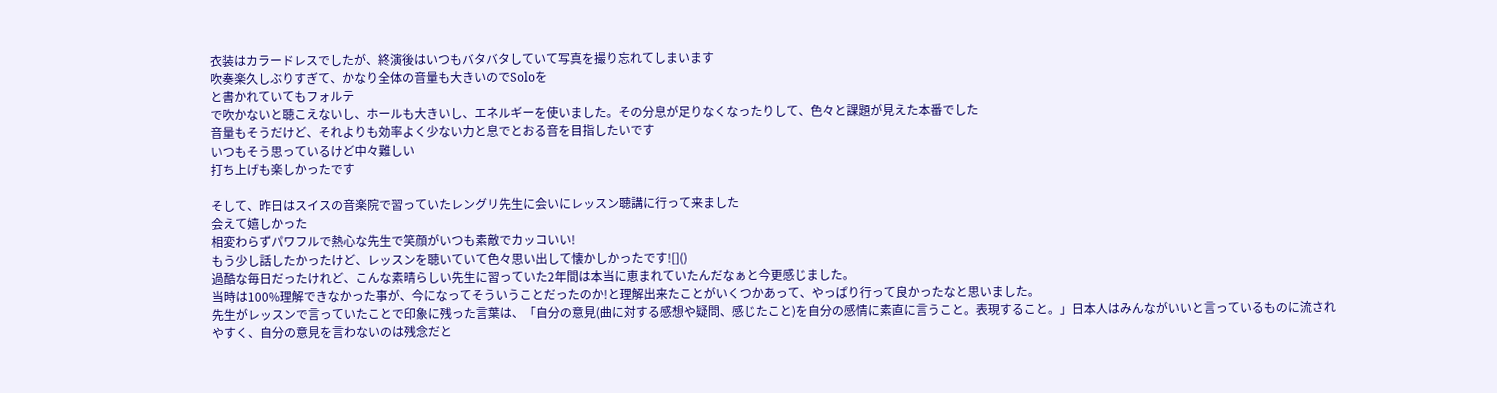衣装はカラードレスでしたが、終演後はいつもバタバタしていて写真を撮り忘れてしまいます
吹奏楽久しぶりすぎて、かなり全体の音量も大きいのでSoloを
と書かれていてもフォルテ
で吹かないと聴こえないし、ホールも大きいし、エネルギーを使いました。その分息が足りなくなったりして、色々と課題が見えた本番でした
音量もそうだけど、それよりも効率よく少ない力と息でとおる音を目指したいです
いつもそう思っているけど中々難しい
打ち上げも楽しかったです

そして、昨日はスイスの音楽院で習っていたレングリ先生に会いにレッスン聴講に行って来ました
会えて嬉しかった
相変わらずパワフルで熱心な先生で笑顔がいつも素敵でカッコいい!
もう少し話したかったけど、レッスンを聴いていて色々思い出して懐かしかったです![]()
過酷な毎日だったけれど、こんな素晴らしい先生に習っていた2年間は本当に恵まれていたんだなぁと今更感じました。
当時は100%理解できなかった事が、今になってそういうことだったのか!と理解出来たことがいくつかあって、やっぱり行って良かったなと思いました。
先生がレッスンで言っていたことで印象に残った言葉は、「自分の意見(曲に対する感想や疑問、感じたこと)を自分の感情に素直に言うこと。表現すること。」日本人はみんながいいと言っているものに流されやすく、自分の意見を言わないのは残念だと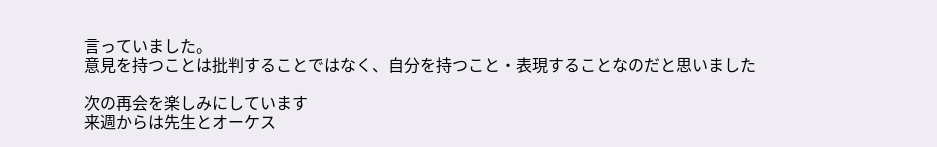言っていました。
意見を持つことは批判することではなく、自分を持つこと・表現することなのだと思いました

次の再会を楽しみにしています
来週からは先生とオーケス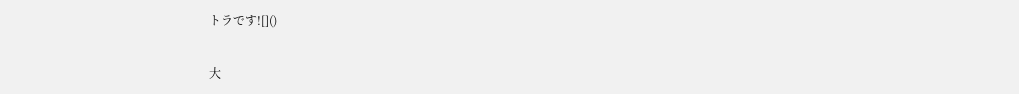トラです![]()

大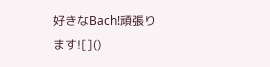好きなBach!頑張ります![]()